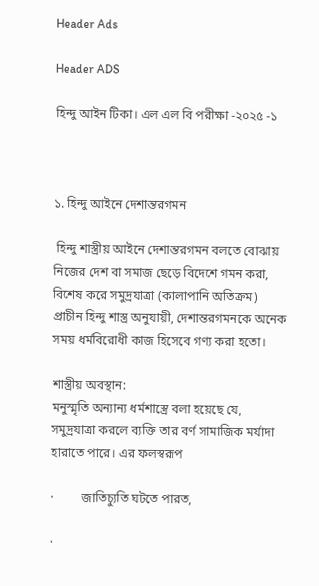Header Ads

Header ADS

হিন্দু আইন টিকা। এল এল বি পরীক্ষা -২০২৫ -১



১. হিন্দু আইনে দেশান্তরগমন

 হিন্দু শাস্ত্রীয় আইনে দেশান্তরগমন বলতে বোঝায় নিজের দেশ বা সমাজ ছেড়ে বিদেশে গমন করা, বিশেষ করে সমুদ্রযাত্রা (কালাপানি অতিক্রম) প্রাচীন হিন্দু শাস্ত্র অনুযায়ী, দেশান্তরগমনকে অনেক সময় ধর্মবিরোধী কাজ হিসেবে গণ্য করা হতো।

শাস্ত্রীয় অবস্থান:
মনুস্মৃতি অন্যান্য ধর্মশাস্ত্রে বলা হয়েছে যে, সমুদ্রযাত্রা করলে ব্যক্তি তার বর্ণ সামাজিক মর্যাদা হারাতে পারে। এর ফলস্বরূপ

·         জাতিচ্যুতি ঘটতে পারত,

·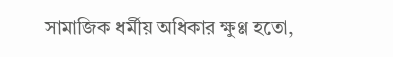সামাজিক ধর্মীয় অধিকার ক্ষুণ্ণ হতো,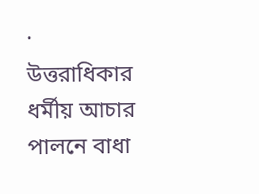·         উত্তরাধিকার ধর্মীয় আচার পালনে বাধা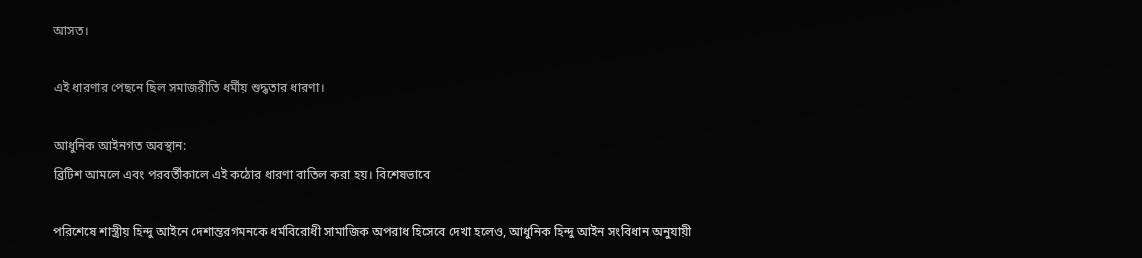আসত।

এই ধারণার পেছনে ছিল সমাজরীতি ধর্মীয় শুদ্ধতার ধারণা।

আধুনিক আইনগত অবস্থান:
ব্রিটিশ আমলে এবং পরবর্তীকালে এই কঠোর ধারণা বাতিল করা হয়। বিশেষভাবে

পরিশেষে শাস্ত্রীয় হিন্দু আইনে দেশান্তরগমনকে ধর্মবিরোধী সামাজিক অপরাধ হিসেবে দেখা হলেও, আধুনিক হিন্দু আইন সংবিধান অনুযায়ী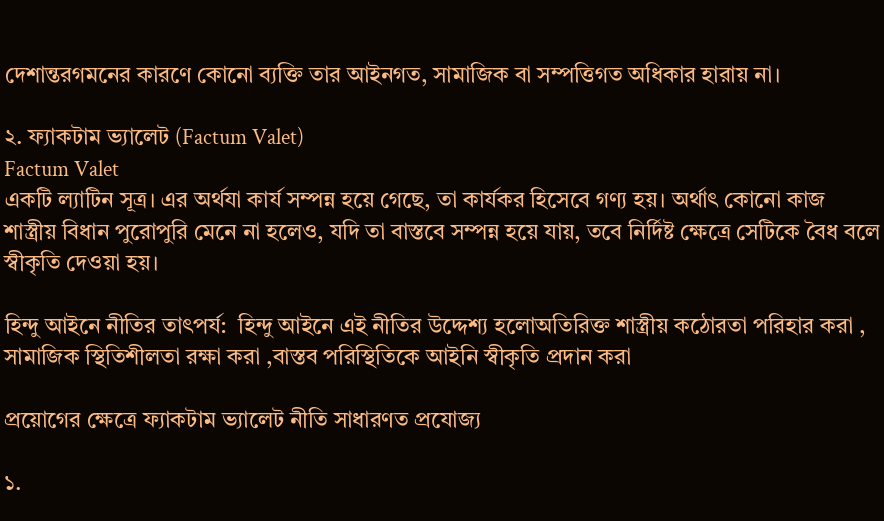দেশান্তরগমনের কারণে কোনো ব্যক্তি তার আইনগত, সামাজিক বা সম্পত্তিগত অধিকার হারায় না।

২. ফ্যাকটাম ভ্যালেট (Factum Valet)
Factum Valet
একটি ল্যাটিন সূত্র। এর অর্থযা কার্য সম্পন্ন হয়ে গেছে, তা কার্যকর হিসেবে গণ্য হয়। অর্থাৎ কোনো কাজ শাস্ত্রীয় বিধান পুরোপুরি মেনে না হলেও, যদি তা বাস্তবে সম্পন্ন হয়ে যায়, তবে নির্দিষ্ট ক্ষেত্রে সেটিকে বৈধ বলে স্বীকৃতি দেওয়া হয়।

হিন্দু আইনে নীতির তাৎপর্য:  হিন্দু আইনে এই নীতির উদ্দেশ্য হলোঅতিরিক্ত শাস্ত্রীয় কঠোরতা পরিহার করা , সামাজিক স্থিতিশীলতা রক্ষা করা ,বাস্তব পরিস্থিতিকে আইনি স্বীকৃতি প্রদান করা

প্রয়োগের ক্ষেত্রে ফ্যাকটাম ভ্যালেট নীতি সাধারণত প্রযোজ্য

১.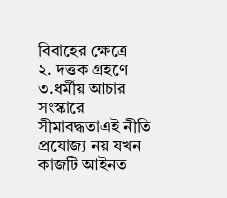বিবাহের ক্ষেত্রে
২. দত্তক গ্রহণে
৩.ধর্মীয় আচার সংস্কারে
সীমাবদ্ধতাএই নীতি প্রযোজ্য নয় যখন কাজটি আইনত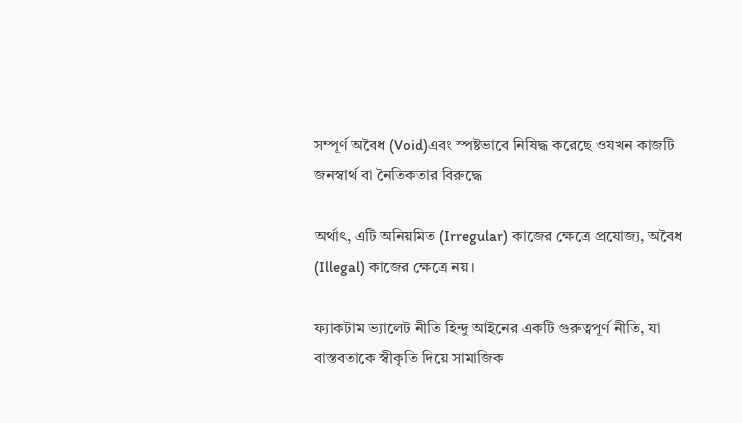সম্পূর্ণ অবৈধ (Void)এবং স্পষ্টভাবে নিষিদ্ধ করেছে ওযখন কাজটি জনস্বার্থ বা নৈতিকতার বিরুদ্ধে

অর্থাৎ, এটি অনিয়মিত (Irregular) কাজের ক্ষেত্রে প্রযোজ্য, অবৈধ (Illegal) কাজের ক্ষেত্রে নয়।

ফ্যাকটাম ভ্যালেট নীতি হিন্দু আইনের একটি গুরুত্বপূর্ণ নীতি, যা বাস্তবতাকে স্বীকৃতি দিয়ে সামাজিক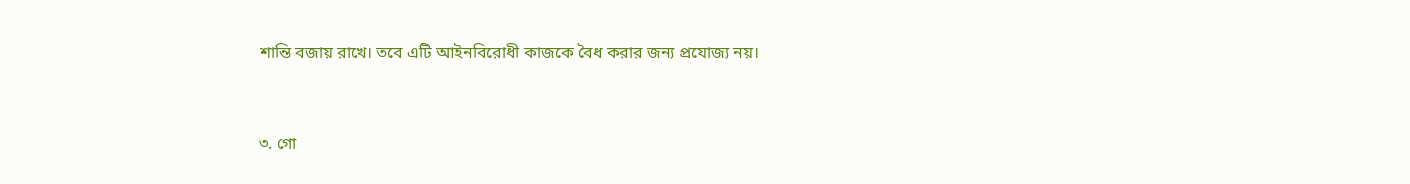শান্তি বজায় রাখে। তবে এটি আইনবিরোধী কাজকে বৈধ করার জন্য প্রযোজ্য নয়।



৩. গো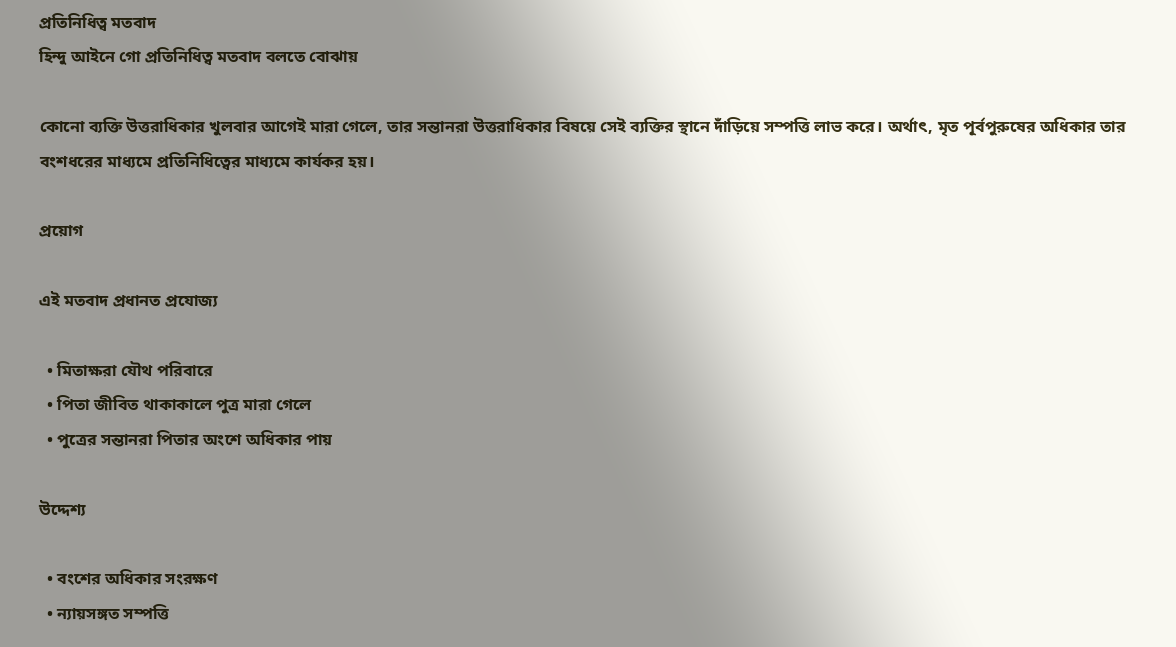প্রতিনিধিত্ব মতবাদ
হিন্দু আইনে গো প্রতিনিধিত্ব মতবাদ বলতে বোঝায়

কোনো ব্যক্তি উত্তরাধিকার খুলবার আগেই মারা গেলে, তার সন্তানরা উত্তরাধিকার বিষয়ে সেই ব্যক্তির স্থানে দাঁড়িয়ে সম্পত্তি লাভ করে। অর্থাৎ, মৃত পূর্বপুরুষের অধিকার তার বংশধরের মাধ্যমে প্রতিনিধিত্বের মাধ্যমে কার্যকর হয়।

প্রয়োগ

এই মতবাদ প্রধানত প্রযোজ্য

  • মিতাক্ষরা যৌথ পরিবারে
  • পিতা জীবিত থাকাকালে পুত্র মারা গেলে
  • পুত্রের সন্তানরা পিতার অংশে অধিকার পায়

উদ্দেশ্য

  • বংশের অধিকার সংরক্ষণ
  • ন্যায়সঙ্গত সম্পত্তি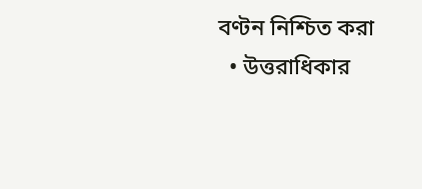বণ্টন নিশ্চিত করা
  • উত্তরাধিকার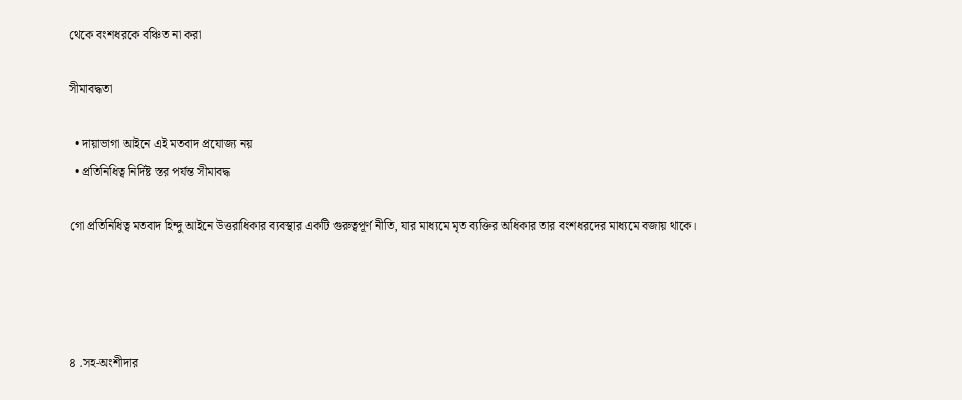থেকে বংশধরকে বঞ্চিত না করা

সীমাবদ্ধতা

  • দায়াভাগা আইনে এই মতবাদ প্রযোজ্য নয়
  • প্রতিনিধিত্ব নির্দিষ্ট স্তর পর্যন্ত সীমাবদ্ধ

গো প্রতিনিধিত্ব মতবাদ হিন্দু আইনে উত্তরাধিকার ব্যবস্থার একটি গুরুত্বপূর্ণ নীতি, যার মাধ্যমে মৃত ব্যক্তির অধিকার তার বংশধরদের মাধ্যমে বজায় থাকে।




৪ .সহ-অংশীদার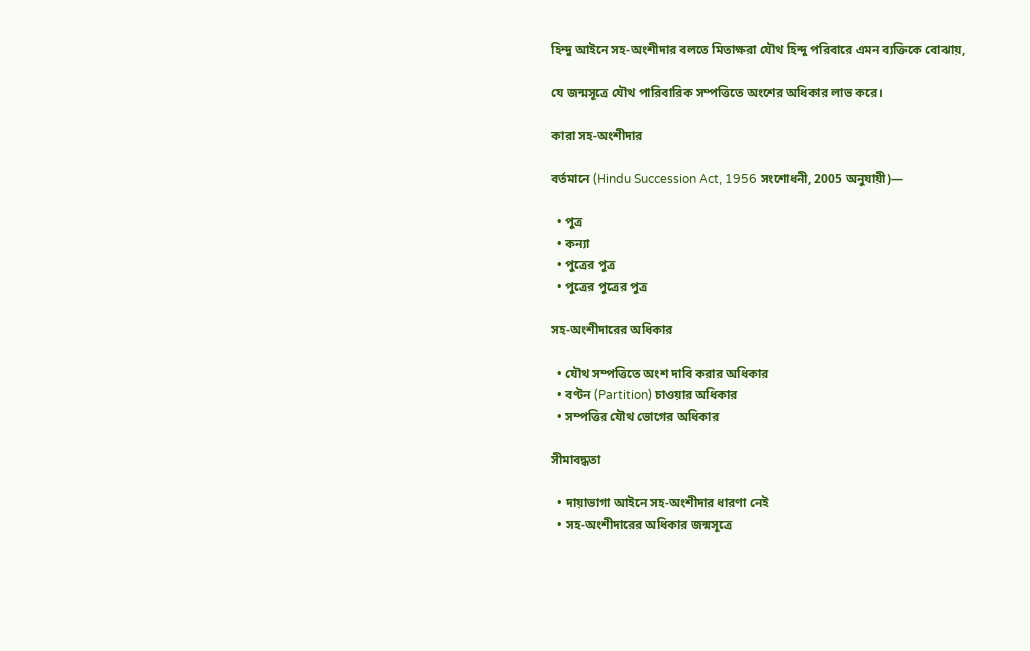হিন্দু আইনে সহ-অংশীদার বলতে মিতাক্ষরা যৌথ হিন্দু পরিবারে এমন ব্যক্তিকে বোঝায়,

যে জন্মসূত্রে যৌথ পারিবারিক সম্পত্তিতে অংশের অধিকার লাভ করে।

কারা সহ-অংশীদার

বর্তমানে (Hindu Succession Act, 1956 সংশোধনী, 2005 অনুযায়ী)—

  • পুত্র
  • কন্যা
  • পুত্রের পুত্র
  • পুত্রের পুত্রের পুত্র

সহ-অংশীদারের অধিকার

  • যৌথ সম্পত্তিতে অংশ দাবি করার অধিকার
  • বণ্টন (Partition) চাওয়ার অধিকার
  • সম্পত্তির যৌথ ভোগের অধিকার

সীমাবদ্ধতা

  • দায়াভাগা আইনে সহ-অংশীদার ধারণা নেই
  • সহ-অংশীদারের অধিকার জন্মসূত্রে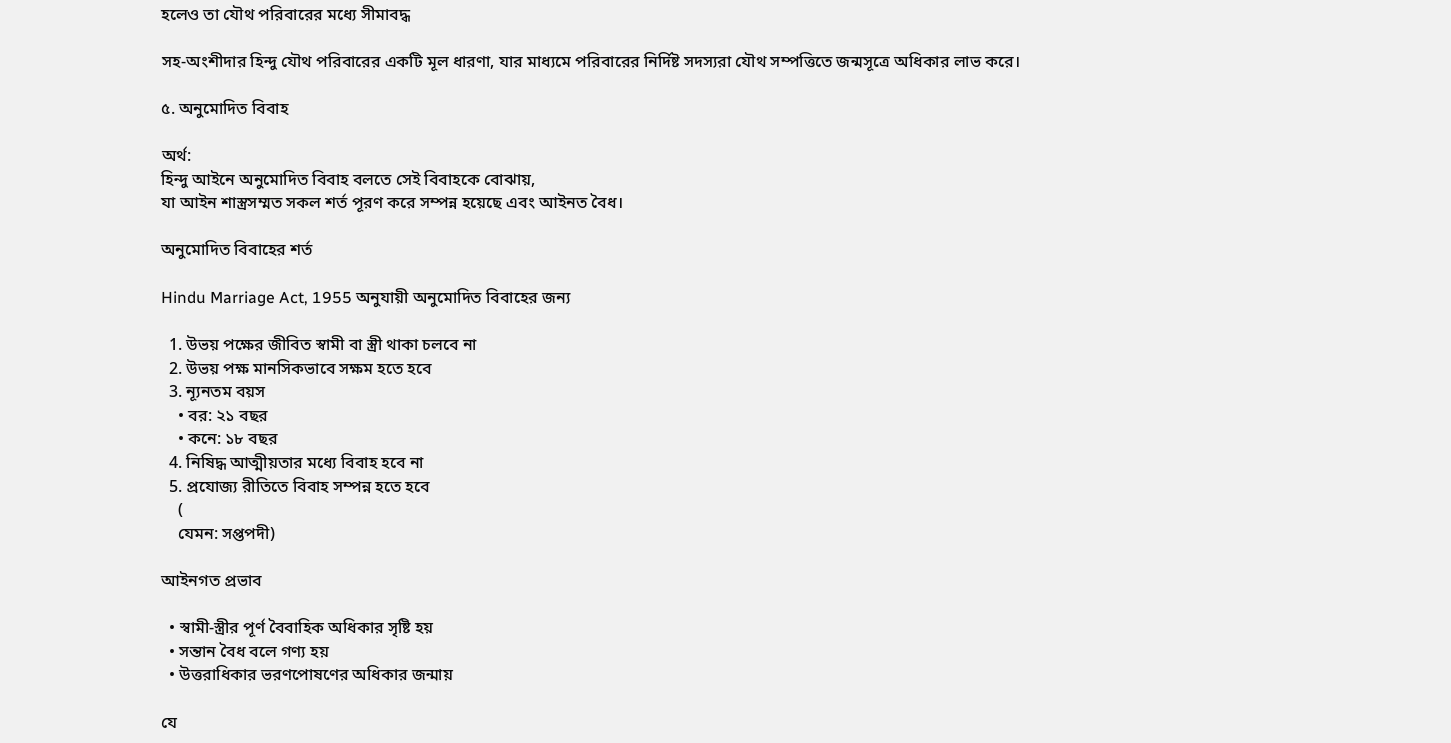হলেও তা যৌথ পরিবারের মধ্যে সীমাবদ্ধ

সহ-অংশীদার হিন্দু যৌথ পরিবারের একটি মূল ধারণা, যার মাধ্যমে পরিবারের নির্দিষ্ট সদস্যরা যৌথ সম্পত্তিতে জন্মসূত্রে অধিকার লাভ করে।

৫. অনুমোদিত বিবাহ

অর্থ:
হিন্দু আইনে অনুমোদিত বিবাহ বলতে সেই বিবাহকে বোঝায়,
যা আইন শাস্ত্রসম্মত সকল শর্ত পূরণ করে সম্পন্ন হয়েছে এবং আইনত বৈধ।

অনুমোদিত বিবাহের শর্ত

Hindu Marriage Act, 1955 অনুযায়ী অনুমোদিত বিবাহের জন্য

  1. উভয় পক্ষের জীবিত স্বামী বা স্ত্রী থাকা চলবে না
  2. উভয় পক্ষ মানসিকভাবে সক্ষম হতে হবে
  3. ন্যূনতম বয়স
    • বর: ২১ বছর
    • কনে: ১৮ বছর
  4. নিষিদ্ধ আত্মীয়তার মধ্যে বিবাহ হবে না
  5. প্রযোজ্য রীতিতে বিবাহ সম্পন্ন হতে হবে
    (
    যেমন: সপ্তপদী)

আইনগত প্রভাব

  • স্বামী-স্ত্রীর পূর্ণ বৈবাহিক অধিকার সৃষ্টি হয়
  • সন্তান বৈধ বলে গণ্য হয়
  • উত্তরাধিকার ভরণপোষণের অধিকার জন্মায়

যে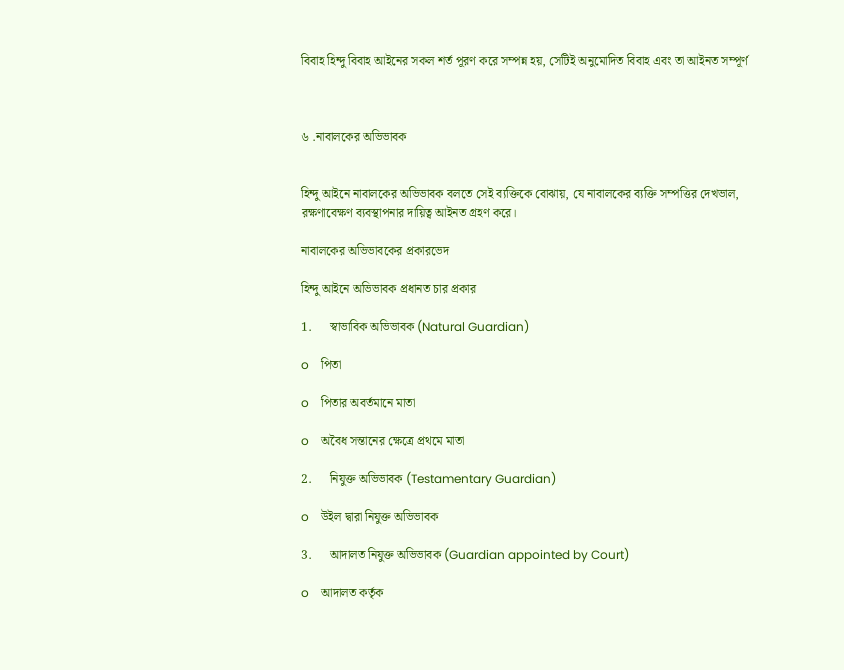বিবাহ হিন্দু বিবাহ আইনের সকল শর্ত পূরণ করে সম্পন্ন হয়, সেটিই অনুমোদিত বিবাহ এবং তা আইনত সম্পূর্ণ



৬ .নাবালকের অভিভাবক


হিন্দু আইনে নাবালকের অভিভাবক বলতে সেই ব্যক্তিকে বোঝায়, যে নাবালকের ব্যক্তি সম্পত্তির দেখভাল, রক্ষণাবেক্ষণ ব্যবস্থাপনার দায়িত্ব আইনত গ্রহণ করে।

নাবালকের অভিভাবকের প্রকারভেদ

হিন্দু আইনে অভিভাবক প্রধানত চার প্রকার

1.      স্বাভাবিক অভিভাবক (Natural Guardian)

o    পিতা

o    পিতার অবর্তমানে মাতা

o    অবৈধ সন্তানের ক্ষেত্রে প্রথমে মাতা

2.      নিযুক্ত অভিভাবক (Testamentary Guardian)

o    উইল দ্বারা নিযুক্ত অভিভাবক

3.      আদালত নিযুক্ত অভিভাবক (Guardian appointed by Court)

o    আদালত কর্তৃক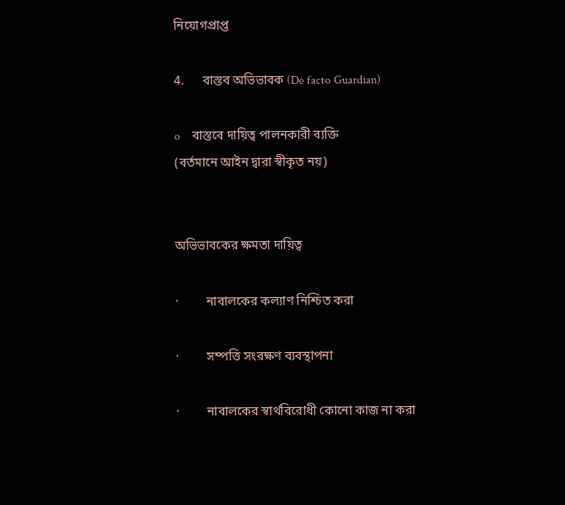নিয়োগপ্রাপ্ত

4.      বাস্তব অভিভাবক (De facto Guardian)

o    বাস্তবে দায়িত্ব পালনকারী ব্যক্তি
(বর্তমানে আইন দ্বারা স্বীকৃত নয়)


অভিভাবকের ক্ষমতা দায়িত্ব

·         নাবালকের কল্যাণ নিশ্চিত করা

·         সম্পত্তি সংরক্ষণ ব্যবস্থাপনা

·         নাবালকের স্বার্থবিরোধী কোনো কাজ না করা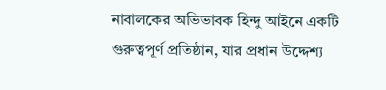নাবালকের অভিভাবক হিন্দু আইনে একটি গুরুত্বপূর্ণ প্রতিষ্ঠান, যার প্রধান উদ্দেশ্য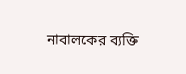নাবালকের ব্যক্তি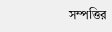সম্পত্তির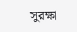সুরক্ষা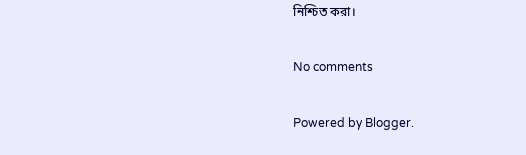নিশ্চিত করা।

No comments

Powered by Blogger.